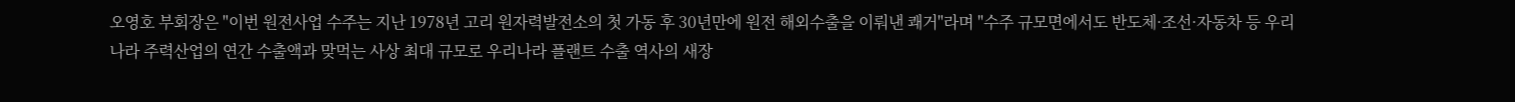오영호 부회장은 "이번 원전사업 수주는 지난 1978년 고리 원자력발전소의 첫 가동 후 30년만에 원전 해외수출을 이뤄낸 쾌거"라며 "수주 규모면에서도 반도체·조선·자동차 등 우리나라 주력산업의 연간 수출액과 맞먹는 사상 최대 규모로 우리나라 플랜트 수출 역사의 새장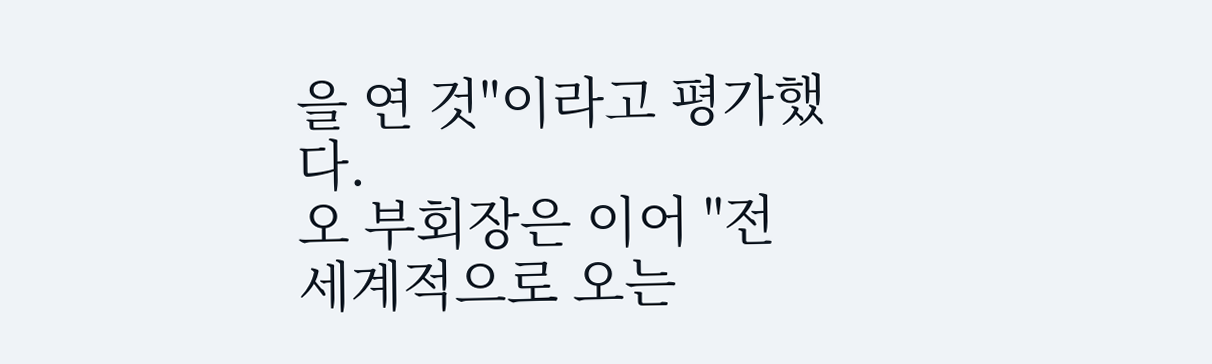을 연 것"이라고 평가했다.
오 부회장은 이어 "전 세계적으로 오는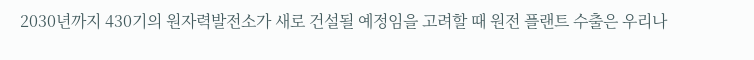2030년까지 430기의 원자력발전소가 새로 건설될 예정임을 고려할 때 원전 플랜트 수출은 우리나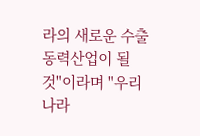라의 새로운 수출동력산업이 될 것"이라며 "우리나라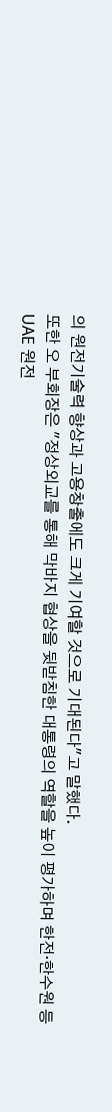의 원전기술력 향상과 고용창출에도 크게 기여할 것으로 기대된다"고 말했다.
또한 오 부회장은 "정상외교를 통해 막바지 협상을 뒷받침한 대통령의 역할을 높이 평가하며 한전·한수원 등 UAE 원전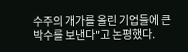수주의 개가를 올린 기업들에 큰 박수를 보낸다"고 논평했다.